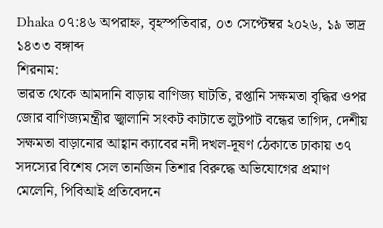Dhaka ০৭:৪৬ অপরাহ্ন, বৃহস্পতিবার, ০৩ সেপ্টেম্বর ২০২৬, ১৯ ভাদ্র ১৪৩৩ বঙ্গাব্দ
শিরনাম:
ভারত থেকে আমদানি বাড়ায় বাণিজ্য ঘাটতি, রপ্তানি সক্ষমতা বৃদ্ধির ওপর জোর বাণিজ্যমন্ত্রীর জ্বালানি সংকট কাটাতে লুটপাট বন্ধের তাগিদ, দেশীয় সক্ষমতা বাড়ানোর আহ্বান ক্যাবের নদী দখল-দূষণ ঠেকাতে ঢাকায় ৩৭ সদস্যের বিশেষ সেল তানজিন তিশার বিরুদ্ধে অভিযোগের প্রমাণ মেলেনি, পিবিআই প্রতিবেদনে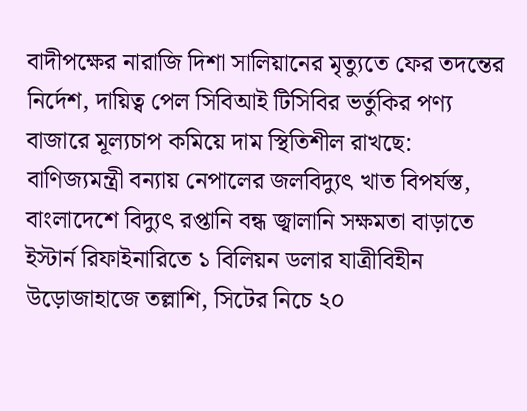বাদীপক্ষের নারাজি দিশা সালিয়ানের মৃত্যুতে ফের তদন্তের নির্দেশ, দায়িত্ব পেল সিবিআই টিসিবির ভর্তুকির পণ্য বাজারে মূল্যচাপ কমিয়ে দাম স্থিতিশীল রাখছে: বাণিজ্যমন্ত্রী বন্যায় নেপালের জলবিদ্যুৎ খাত বিপর্যস্ত, বাংলাদেশে বিদ্যুৎ রপ্তানি বন্ধ জ্বালানি সক্ষমতা বাড়াতে ইস্টার্ন রিফাইনারিতে ১ বিলিয়ন ডলার যাত্রীবিহীন উড়োজাহাজে তল্লাশি, সিটের নিচে ২০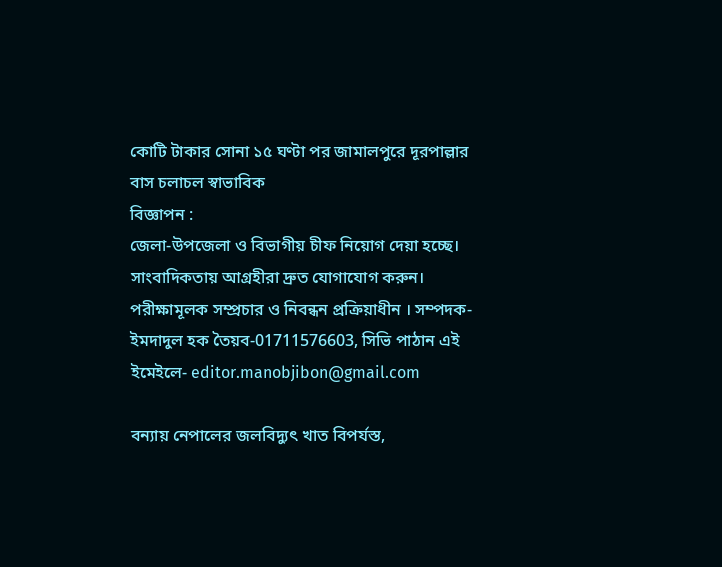কোটি টাকার সোনা ১৫ ঘণ্টা পর জামালপুরে দূরপাল্লার বাস চলাচল স্বাভাবিক
বিজ্ঞাপন :
জেলা-উপজেলা ও বিভাগীয় চীফ নিয়োগ দেয়া হচ্ছে। সাংবাদিকতায় আগ্রহীরা দ্রুত যোগাযোগ করুন। পরীক্ষামূলক সম্প্রচার ও নিবন্ধন প্রক্রিয়াধীন । সম্পদক-ইমদাদুল হক তৈয়ব-01711576603, সিভি পাঠান এই ইমেইলে- editor.manobjibon@gmail.com

বন্যায় নেপালের জলবিদ্যুৎ খাত বিপর্যস্ত,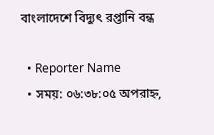বাংলাদেশে বিদ্যুৎ রপ্তানি বন্ধ

  • Reporter Name
  • সময়: ০৬:৩৮:০৫ অপরাহ্ন,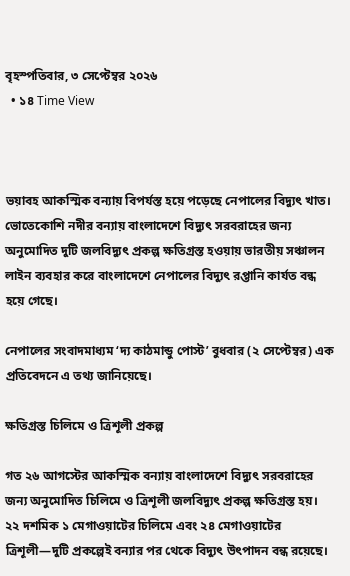বৃহস্পতিবার, ৩ সেপ্টেম্বর ২০২৬
  • ১৪ Time View



ভয়াবহ আকস্মিক বন্যায় বিপর্যস্ত হয়ে পড়েছে নেপালের বিদ্যুৎ খাত। ভোতেকোশি নদীর বন্যায় বাংলাদেশে বিদ্যুৎ সরবরাহের জন্য অনুমোদিত দুটি জলবিদ্যুৎ প্রকল্প ক্ষতিগ্রস্ত হওয়ায় ভারতীয় সঞ্চালন লাইন ব্যবহার করে বাংলাদেশে নেপালের বিদ্যুৎ রপ্তানি কার্যত বন্ধ হয়ে গেছে।

নেপালের সংবাদমাধ্যম ‘দ্য কাঠমান্ডু পোস্ট’ বুধবার (২ সেপ্টেম্বর) এক প্রতিবেদনে এ তথ্য জানিয়েছে।

ক্ষতিগ্রস্ত চিলিমে ও ত্রিশূলী প্রকল্প

গত ২৬ আগস্টের আকস্মিক বন্যায় বাংলাদেশে বিদ্যুৎ সরবরাহের জন্য অনুমোদিত চিলিমে ও ত্রিশূলী জলবিদ্যুৎ প্রকল্প ক্ষতিগ্রস্ত হয়। ২২ দশমিক ১ মেগাওয়াটের চিলিমে এবং ২৪ মেগাওয়াটের ত্রিশূলী—দুটি প্রকল্পেই বন্যার পর থেকে বিদ্যুৎ উৎপাদন বন্ধ রয়েছে।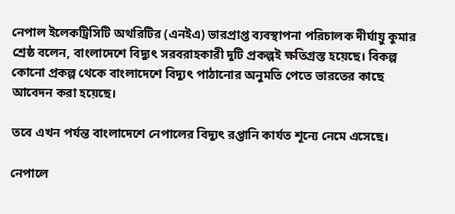নেপাল ইলেকট্রিসিটি অথরিটির (এনইএ) ভারপ্রাপ্ত ব্যবস্থাপনা পরিচালক দীর্ঘায়ু কুমার শ্রেষ্ঠ বলেন, বাংলাদেশে বিদ্যুৎ সরবরাহকারী দুটি প্রকল্পই ক্ষতিগ্রস্ত হয়েছে। বিকল্প কোনো প্রকল্প থেকে বাংলাদেশে বিদ্যুৎ পাঠানোর অনুমতি পেতে ভারতের কাছে আবেদন করা হয়েছে।

তবে এখন পর্যন্ত বাংলাদেশে নেপালের বিদ্যুৎ রপ্তানি কার্যত শূন্যে নেমে এসেছে।

নেপালে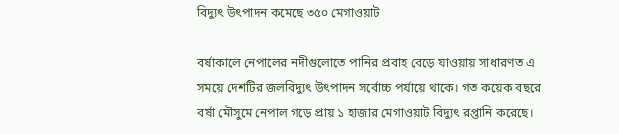বিদ্যুৎ উৎপাদন কমেছে ৩৫০ মেগাওয়াট

বর্ষাকালে নেপালের নদীগুলোতে পানির প্রবাহ বেড়ে যাওয়ায় সাধারণত এ সময়ে দেশটির জলবিদ্যুৎ উৎপাদন সর্বোচ্চ পর্যায়ে থাকে। গত কয়েক বছরে বর্ষা মৌসুমে নেপাল গড়ে প্রায় ১ হাজার মেগাওয়াট বিদ্যুৎ রপ্তানি করেছে।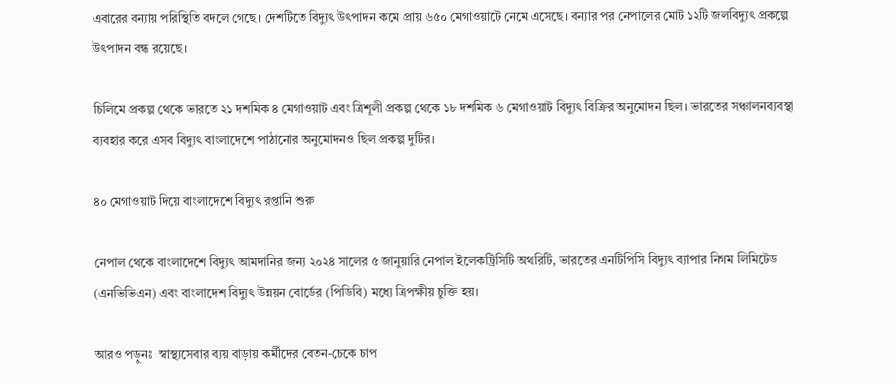এবারের বন্যায় পরিস্থিতি বদলে গেছে। দেশটিতে বিদ্যুৎ উৎপাদন কমে প্রায় ৬৫০ মেগাওয়াটে নেমে এসেছে। বন্যার পর নেপালের মোট ১২টি জলবিদ্যুৎ প্রকল্পে উৎপাদন বন্ধ রয়েছে।

চিলিমে প্রকল্প থেকে ভারতে ২১ দশমিক ৪ মেগাওয়াট এবং ত্রিশূলী প্রকল্প থেকে ১৮ দশমিক ৬ মেগাওয়াট বিদ্যুৎ বিক্রির অনুমোদন ছিল। ভারতের সঞ্চালনব্যবস্থা ব্যবহার করে এসব বিদ্যুৎ বাংলাদেশে পাঠানোর অনুমোদনও ছিল প্রকল্প দুটির।

৪০ মেগাওয়াট দিয়ে বাংলাদেশে বিদ্যুৎ রপ্তানি শুরু

নেপাল থেকে বাংলাদেশে বিদ্যুৎ আমদানির জন্য ২০২৪ সালের ৫ জানুয়ারি নেপাল ইলেকট্রিসিটি অথরিটি, ভারতের এনটিপিসি বিদ্যুৎ ব্যাপার নিগম লিমিটেড (এনভিভিএন) এবং বাংলাদেশ বিদ্যুৎ উন্নয়ন বোর্ডের (পিডিবি) মধ্যে ত্রিপক্ষীয় চুক্তি হয়।

আরও পড়ুনঃ  স্বাস্থ্যসেবার ব্যয় বাড়ায় কর্মীদের বেতন-চেকে চাপ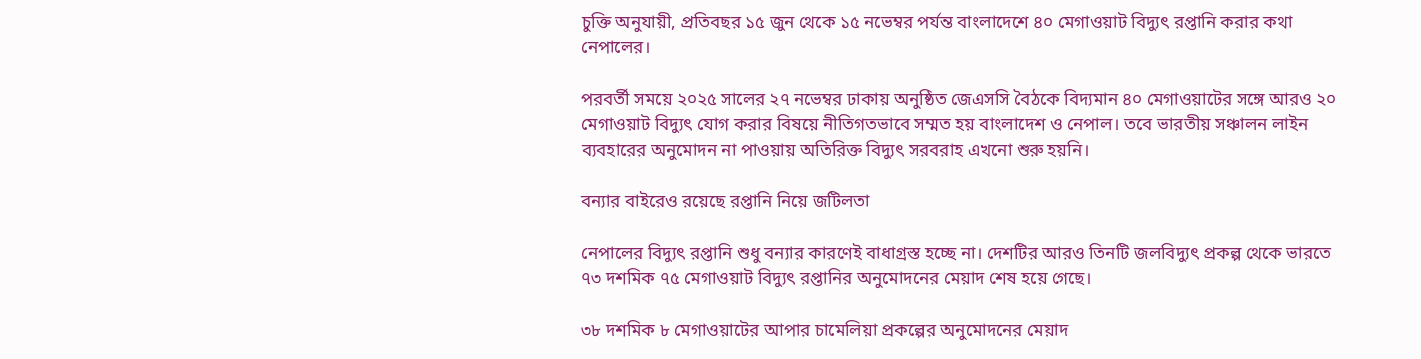চুক্তি অনুযায়ী, প্রতিবছর ১৫ জুন থেকে ১৫ নভেম্বর পর্যন্ত বাংলাদেশে ৪০ মেগাওয়াট বিদ্যুৎ রপ্তানি করার কথা নেপালের।

পরবর্তী সময়ে ২০২৫ সালের ২৭ নভেম্বর ঢাকায় অনুষ্ঠিত জেএসসি বৈঠকে বিদ্যমান ৪০ মেগাওয়াটের সঙ্গে আরও ২০ মেগাওয়াট বিদ্যুৎ যোগ করার বিষয়ে নীতিগতভাবে সম্মত হয় বাংলাদেশ ও নেপাল। তবে ভারতীয় সঞ্চালন লাইন ব্যবহারের অনুমোদন না পাওয়ায় অতিরিক্ত বিদ্যুৎ সরবরাহ এখনো শুরু হয়নি।

বন্যার বাইরেও রয়েছে রপ্তানি নিয়ে জটিলতা

নেপালের বিদ্যুৎ রপ্তানি শুধু বন্যার কারণেই বাধাগ্রস্ত হচ্ছে না। দেশটির আরও তিনটি জলবিদ্যুৎ প্রকল্প থেকে ভারতে ৭৩ দশমিক ৭৫ মেগাওয়াট বিদ্যুৎ রপ্তানির অনুমোদনের মেয়াদ শেষ হয়ে গেছে।

৩৮ দশমিক ৮ মেগাওয়াটের আপার চামেলিয়া প্রকল্পের অনুমোদনের মেয়াদ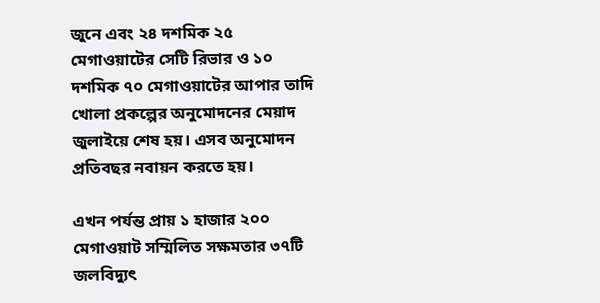জুনে এবং ২৪ দশমিক ২৫ মেগাওয়াটের সেটি রিভার ও ১০ দশমিক ৭০ মেগাওয়াটের আপার তাদি খোলা প্রকল্পের অনুমোদনের মেয়াদ জুলাইয়ে শেষ হয়। এসব অনুমোদন প্রতিবছর নবায়ন করতে হয়।

এখন পর্যন্ত প্রায় ১ হাজার ২০০ মেগাওয়াট সম্মিলিত সক্ষমতার ৩৭টি জলবিদ্যুৎ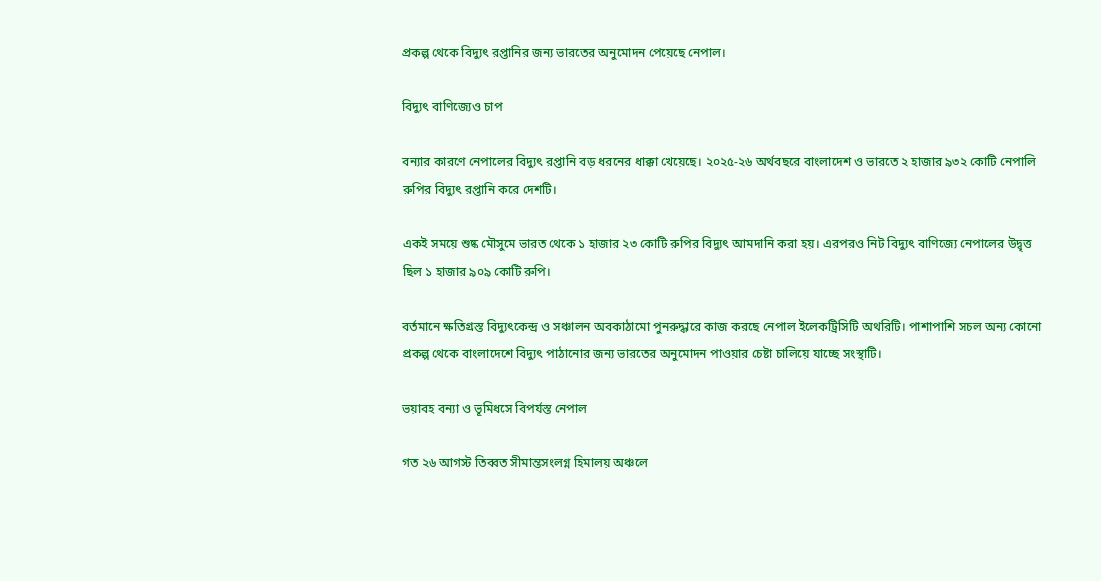প্রকল্প থেকে বিদ্যুৎ রপ্তানির জন্য ভারতের অনুমোদন পেয়েছে নেপাল।

বিদ্যুৎ বাণিজ্যেও চাপ

বন্যার কারণে নেপালের বিদ্যুৎ রপ্তানি বড় ধরনের ধাক্কা খেয়েছে। ২০২৫-২৬ অর্থবছরে বাংলাদেশ ও ভারতে ২ হাজার ৯৩২ কোটি নেপালি রুপির বিদ্যুৎ রপ্তানি করে দেশটি।

একই সময়ে শুষ্ক মৌসুমে ভারত থেকে ১ হাজার ২৩ কোটি রুপির বিদ্যুৎ আমদানি করা হয়। এরপরও নিট বিদ্যুৎ বাণিজ্যে নেপালের উদ্বৃত্ত ছিল ১ হাজার ৯০৯ কোটি রুপি।

বর্তমানে ক্ষতিগ্রস্ত বিদ্যুৎকেন্দ্র ও সঞ্চালন অবকাঠামো পুনরুদ্ধারে কাজ করছে নেপাল ইলেকট্রিসিটি অথরিটি। পাশাপাশি সচল অন্য কোনো প্রকল্প থেকে বাংলাদেশে বিদ্যুৎ পাঠানোর জন্য ভারতের অনুমোদন পাওয়ার চেষ্টা চালিয়ে যাচ্ছে সংস্থাটি।

ভয়াবহ বন্যা ও ভূমিধসে বিপর্যস্ত নেপাল

গত ২৬ আগস্ট তিব্বত সীমান্তসংলগ্ন হিমালয় অঞ্চলে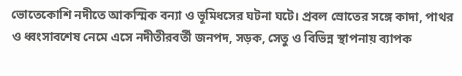ভোতেকোশি নদীতে আকস্মিক বন্যা ও ভূমিধসের ঘটনা ঘটে। প্রবল স্রোতের সঙ্গে কাদা, পাথর ও ধ্বংসাবশেষ নেমে এসে নদীতীরবর্তী জনপদ, সড়ক, সেতু ও বিভিন্ন স্থাপনায় ব্যাপক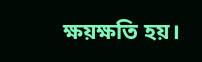ক্ষয়ক্ষতি হয়।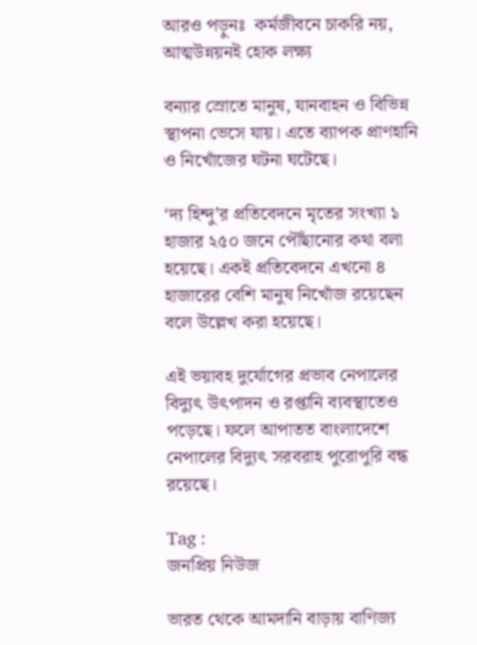আরও পড়ুনঃ  কর্মজীবনে চাকরি নয়, আত্মউন্নয়নই হোক লক্ষ্য

বন্যার স্রোতে মানুষ, যানবাহন ও বিভিন্ন স্থাপনা ভেসে যায়। এতে ব্যাপক প্রাণহানি ও নিখোঁজের ঘটনা ঘটেছে।

‘দ্য হিন্দু’র প্রতিবেদনে মৃতের সংখ্যা ১ হাজার ২৫০ জনে পৌঁছানোর কথা বলা হয়েছে। একই প্রতিবেদনে এখনো ৪ হাজারের বেশি মানুষ নিখোঁজ রয়েছেন বলে উল্লেখ করা হয়েছে।

এই ভয়াবহ দুর্যোগের প্রভাব নেপালের বিদ্যুৎ উৎপাদন ও রপ্তানি ব্যবস্থাতেও পড়েছে। ফলে আপাতত বাংলাদেশে নেপালের বিদ্যুৎ সরবরাহ পুরোপুরি বন্ধ রয়েছে।

Tag :
জনপ্রিয় নিউজ

ভারত থেকে আমদানি বাড়ায় বাণিজ্য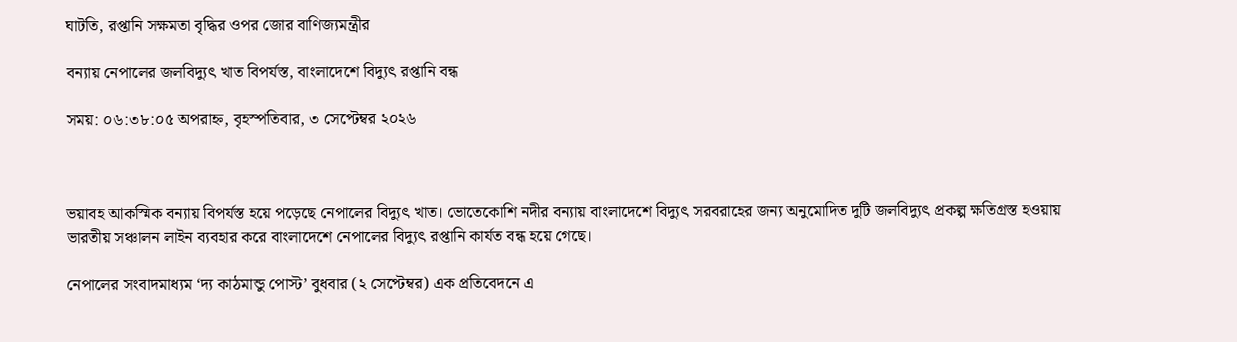ঘাটতি, রপ্তানি সক্ষমতা বৃদ্ধির ওপর জোর বাণিজ্যমন্ত্রীর

বন্যায় নেপালের জলবিদ্যুৎ খাত বিপর্যস্ত, বাংলাদেশে বিদ্যুৎ রপ্তানি বন্ধ

সময়: ০৬:৩৮:০৫ অপরাহ্ন, বৃহস্পতিবার, ৩ সেপ্টেম্বর ২০২৬



ভয়াবহ আকস্মিক বন্যায় বিপর্যস্ত হয়ে পড়েছে নেপালের বিদ্যুৎ খাত। ভোতেকোশি নদীর বন্যায় বাংলাদেশে বিদ্যুৎ সরবরাহের জন্য অনুমোদিত দুটি জলবিদ্যুৎ প্রকল্প ক্ষতিগ্রস্ত হওয়ায় ভারতীয় সঞ্চালন লাইন ব্যবহার করে বাংলাদেশে নেপালের বিদ্যুৎ রপ্তানি কার্যত বন্ধ হয়ে গেছে।

নেপালের সংবাদমাধ্যম ‘দ্য কাঠমান্ডু পোস্ট’ বুধবার (২ সেপ্টেম্বর) এক প্রতিবেদনে এ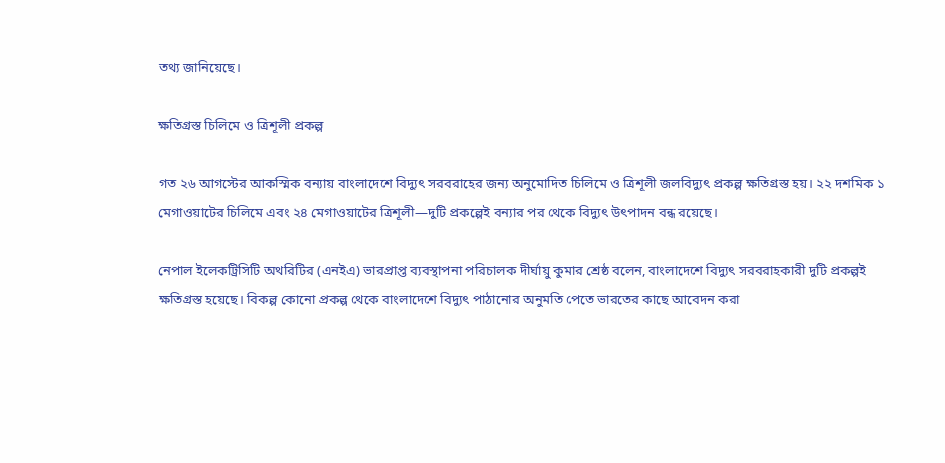তথ্য জানিয়েছে।

ক্ষতিগ্রস্ত চিলিমে ও ত্রিশূলী প্রকল্প

গত ২৬ আগস্টের আকস্মিক বন্যায় বাংলাদেশে বিদ্যুৎ সরবরাহের জন্য অনুমোদিত চিলিমে ও ত্রিশূলী জলবিদ্যুৎ প্রকল্প ক্ষতিগ্রস্ত হয়। ২২ দশমিক ১ মেগাওয়াটের চিলিমে এবং ২৪ মেগাওয়াটের ত্রিশূলী—দুটি প্রকল্পেই বন্যার পর থেকে বিদ্যুৎ উৎপাদন বন্ধ রয়েছে।

নেপাল ইলেকট্রিসিটি অথরিটির (এনইএ) ভারপ্রাপ্ত ব্যবস্থাপনা পরিচালক দীর্ঘায়ু কুমার শ্রেষ্ঠ বলেন, বাংলাদেশে বিদ্যুৎ সরবরাহকারী দুটি প্রকল্পই ক্ষতিগ্রস্ত হয়েছে। বিকল্প কোনো প্রকল্প থেকে বাংলাদেশে বিদ্যুৎ পাঠানোর অনুমতি পেতে ভারতের কাছে আবেদন করা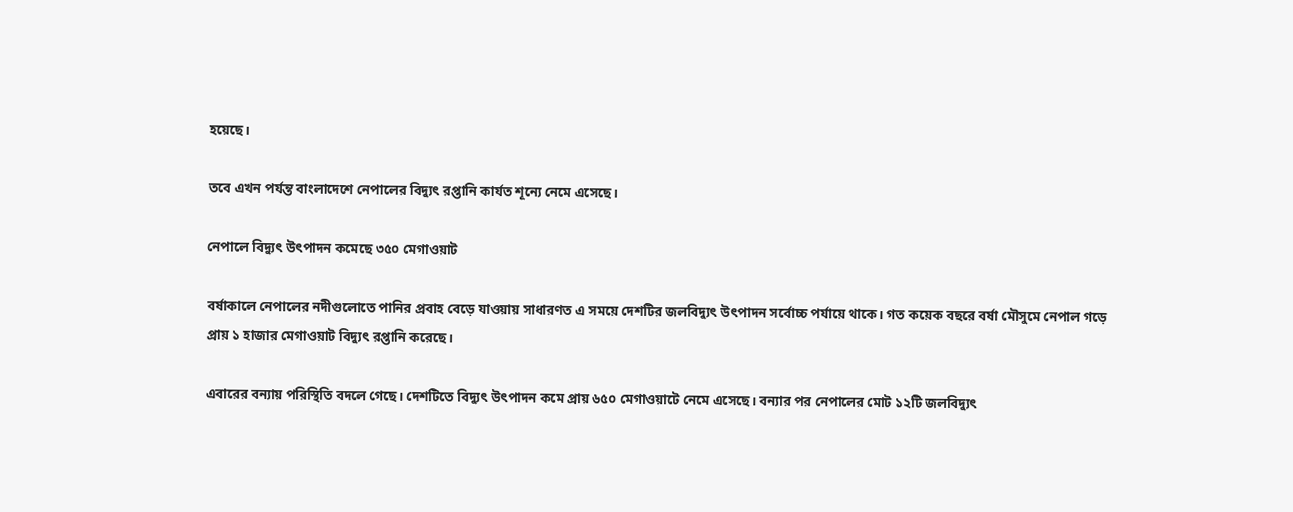হয়েছে।

তবে এখন পর্যন্ত বাংলাদেশে নেপালের বিদ্যুৎ রপ্তানি কার্যত শূন্যে নেমে এসেছে।

নেপালে বিদ্যুৎ উৎপাদন কমেছে ৩৫০ মেগাওয়াট

বর্ষাকালে নেপালের নদীগুলোতে পানির প্রবাহ বেড়ে যাওয়ায় সাধারণত এ সময়ে দেশটির জলবিদ্যুৎ উৎপাদন সর্বোচ্চ পর্যায়ে থাকে। গত কয়েক বছরে বর্ষা মৌসুমে নেপাল গড়ে প্রায় ১ হাজার মেগাওয়াট বিদ্যুৎ রপ্তানি করেছে।

এবারের বন্যায় পরিস্থিতি বদলে গেছে। দেশটিতে বিদ্যুৎ উৎপাদন কমে প্রায় ৬৫০ মেগাওয়াটে নেমে এসেছে। বন্যার পর নেপালের মোট ১২টি জলবিদ্যুৎ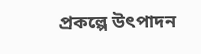প্রকল্পে উৎপাদন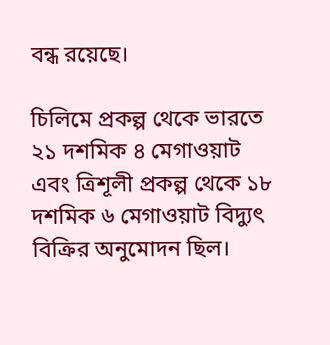বন্ধ রয়েছে।

চিলিমে প্রকল্প থেকে ভারতে ২১ দশমিক ৪ মেগাওয়াট এবং ত্রিশূলী প্রকল্প থেকে ১৮ দশমিক ৬ মেগাওয়াট বিদ্যুৎ বিক্রির অনুমোদন ছিল।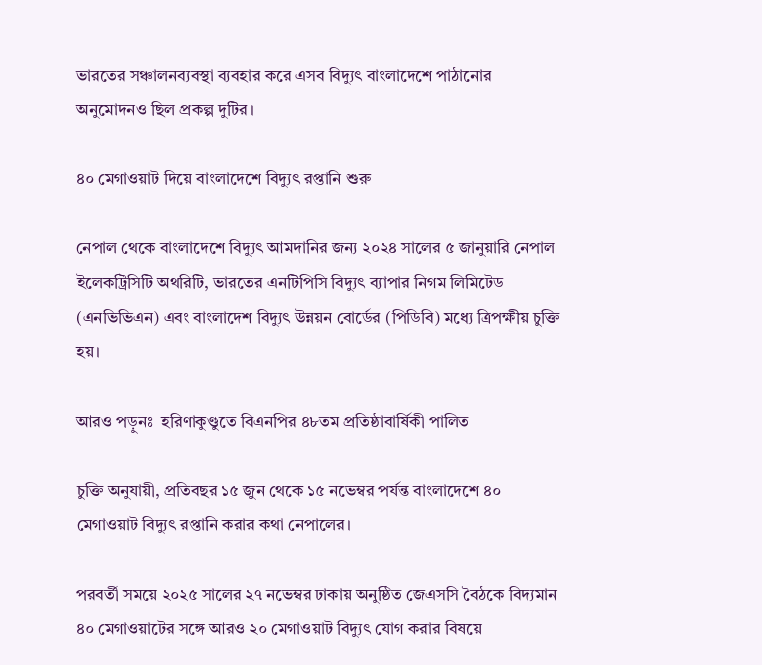ভারতের সঞ্চালনব্যবস্থা ব্যবহার করে এসব বিদ্যুৎ বাংলাদেশে পাঠানোর অনুমোদনও ছিল প্রকল্প দুটির।

৪০ মেগাওয়াট দিয়ে বাংলাদেশে বিদ্যুৎ রপ্তানি শুরু

নেপাল থেকে বাংলাদেশে বিদ্যুৎ আমদানির জন্য ২০২৪ সালের ৫ জানুয়ারি নেপাল ইলেকট্রিসিটি অথরিটি, ভারতের এনটিপিসি বিদ্যুৎ ব্যাপার নিগম লিমিটেড (এনভিভিএন) এবং বাংলাদেশ বিদ্যুৎ উন্নয়ন বোর্ডের (পিডিবি) মধ্যে ত্রিপক্ষীয় চুক্তি হয়।

আরও পড়ুনঃ  হরিণাকুণ্ডুতে বিএনপির ৪৮তম প্রতিষ্ঠাবার্ষিকী পালিত

চুক্তি অনুযায়ী, প্রতিবছর ১৫ জুন থেকে ১৫ নভেম্বর পর্যন্ত বাংলাদেশে ৪০ মেগাওয়াট বিদ্যুৎ রপ্তানি করার কথা নেপালের।

পরবর্তী সময়ে ২০২৫ সালের ২৭ নভেম্বর ঢাকায় অনুষ্ঠিত জেএসসি বৈঠকে বিদ্যমান ৪০ মেগাওয়াটের সঙ্গে আরও ২০ মেগাওয়াট বিদ্যুৎ যোগ করার বিষয়ে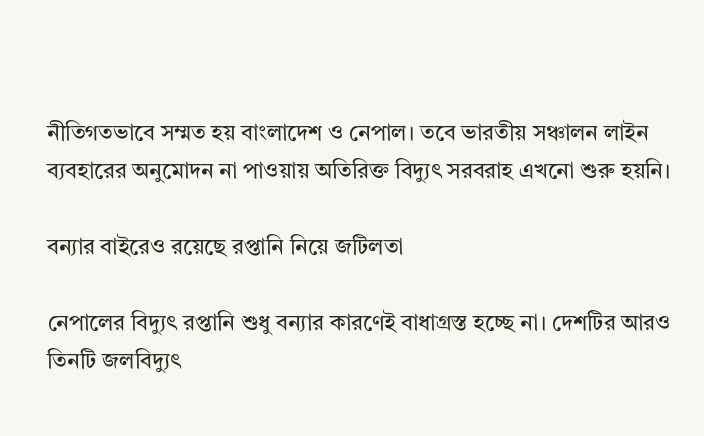নীতিগতভাবে সম্মত হয় বাংলাদেশ ও নেপাল। তবে ভারতীয় সঞ্চালন লাইন ব্যবহারের অনুমোদন না পাওয়ায় অতিরিক্ত বিদ্যুৎ সরবরাহ এখনো শুরু হয়নি।

বন্যার বাইরেও রয়েছে রপ্তানি নিয়ে জটিলতা

নেপালের বিদ্যুৎ রপ্তানি শুধু বন্যার কারণেই বাধাগ্রস্ত হচ্ছে না। দেশটির আরও তিনটি জলবিদ্যুৎ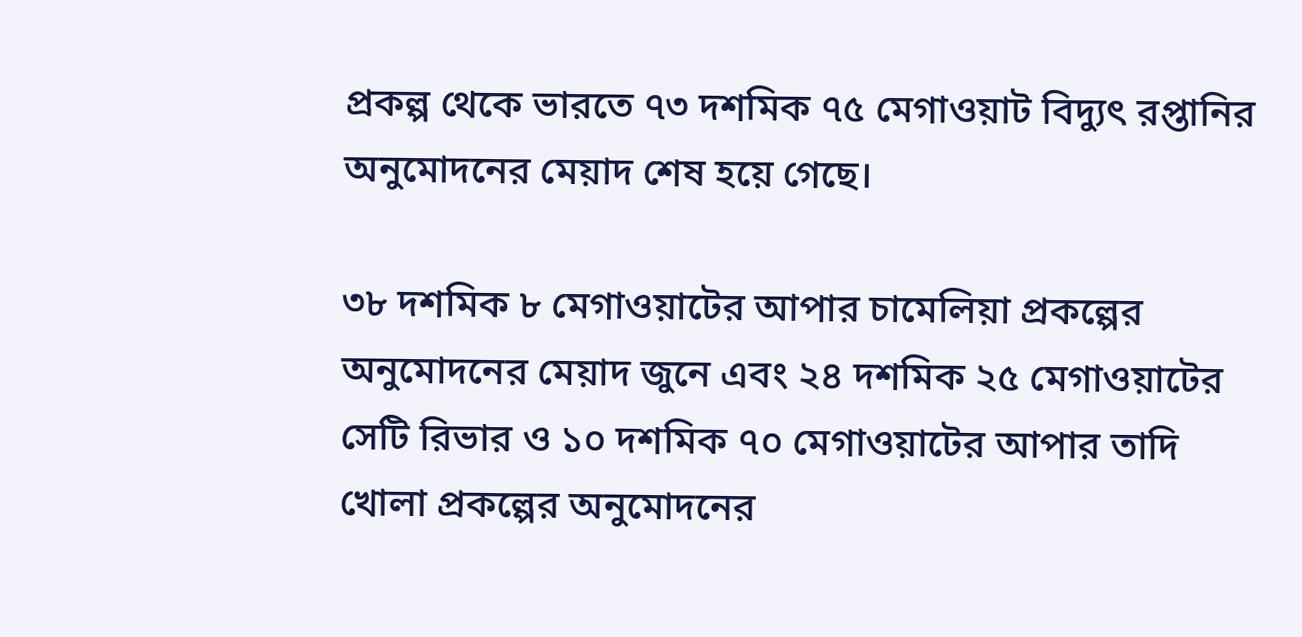প্রকল্প থেকে ভারতে ৭৩ দশমিক ৭৫ মেগাওয়াট বিদ্যুৎ রপ্তানির অনুমোদনের মেয়াদ শেষ হয়ে গেছে।

৩৮ দশমিক ৮ মেগাওয়াটের আপার চামেলিয়া প্রকল্পের অনুমোদনের মেয়াদ জুনে এবং ২৪ দশমিক ২৫ মেগাওয়াটের সেটি রিভার ও ১০ দশমিক ৭০ মেগাওয়াটের আপার তাদি খোলা প্রকল্পের অনুমোদনের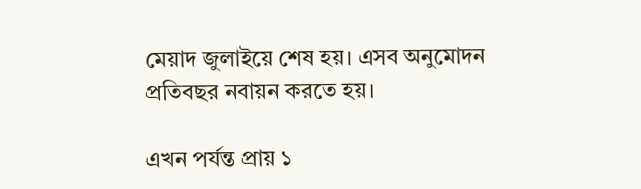মেয়াদ জুলাইয়ে শেষ হয়। এসব অনুমোদন প্রতিবছর নবায়ন করতে হয়।

এখন পর্যন্ত প্রায় ১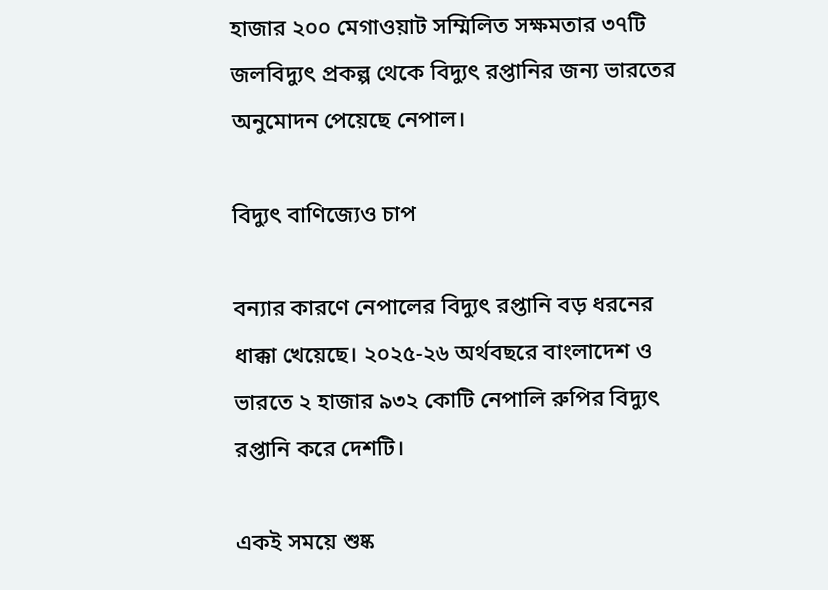হাজার ২০০ মেগাওয়াট সম্মিলিত সক্ষমতার ৩৭টি জলবিদ্যুৎ প্রকল্প থেকে বিদ্যুৎ রপ্তানির জন্য ভারতের অনুমোদন পেয়েছে নেপাল।

বিদ্যুৎ বাণিজ্যেও চাপ

বন্যার কারণে নেপালের বিদ্যুৎ রপ্তানি বড় ধরনের ধাক্কা খেয়েছে। ২০২৫-২৬ অর্থবছরে বাংলাদেশ ও ভারতে ২ হাজার ৯৩২ কোটি নেপালি রুপির বিদ্যুৎ রপ্তানি করে দেশটি।

একই সময়ে শুষ্ক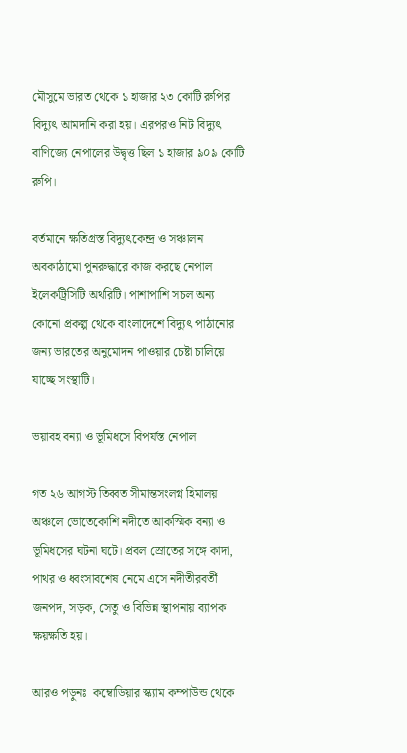মৌসুমে ভারত থেকে ১ হাজার ২৩ কোটি রুপির বিদ্যুৎ আমদানি করা হয়। এরপরও নিট বিদ্যুৎ বাণিজ্যে নেপালের উদ্বৃত্ত ছিল ১ হাজার ৯০৯ কোটি রুপি।

বর্তমানে ক্ষতিগ্রস্ত বিদ্যুৎকেন্দ্র ও সঞ্চালন অবকাঠামো পুনরুদ্ধারে কাজ করছে নেপাল ইলেকট্রিসিটি অথরিটি। পাশাপাশি সচল অন্য কোনো প্রকল্প থেকে বাংলাদেশে বিদ্যুৎ পাঠানোর জন্য ভারতের অনুমোদন পাওয়ার চেষ্টা চালিয়ে যাচ্ছে সংস্থাটি।

ভয়াবহ বন্যা ও ভূমিধসে বিপর্যস্ত নেপাল

গত ২৬ আগস্ট তিব্বত সীমান্তসংলগ্ন হিমালয় অঞ্চলে ভোতেকোশি নদীতে আকস্মিক বন্যা ও ভূমিধসের ঘটনা ঘটে। প্রবল স্রোতের সঙ্গে কাদা, পাথর ও ধ্বংসাবশেষ নেমে এসে নদীতীরবর্তী জনপদ, সড়ক, সেতু ও বিভিন্ন স্থাপনায় ব্যাপক ক্ষয়ক্ষতি হয়।

আরও পড়ুনঃ  কম্বোডিয়ার স্ক্যাম কম্পাউন্ড থেকে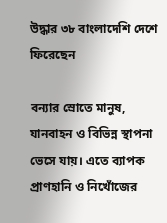উদ্ধার ৩৮ বাংলাদেশি দেশে ফিরেছেন

বন্যার স্রোতে মানুষ, যানবাহন ও বিভিন্ন স্থাপনা ভেসে যায়। এতে ব্যাপক প্রাণহানি ও নিখোঁজের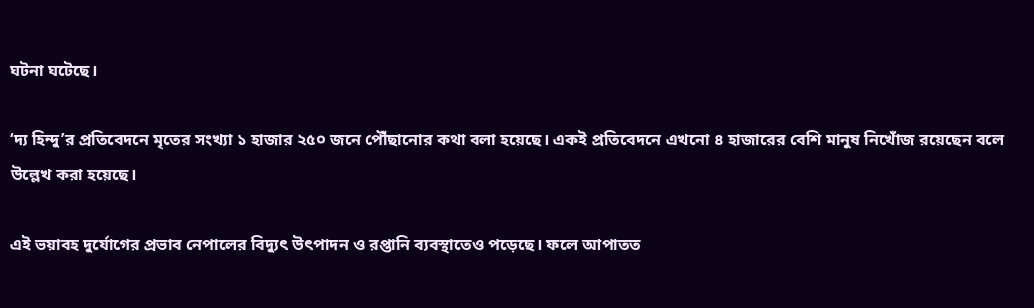ঘটনা ঘটেছে।

‘দ্য হিন্দু’র প্রতিবেদনে মৃতের সংখ্যা ১ হাজার ২৫০ জনে পৌঁছানোর কথা বলা হয়েছে। একই প্রতিবেদনে এখনো ৪ হাজারের বেশি মানুষ নিখোঁজ রয়েছেন বলে উল্লেখ করা হয়েছে।

এই ভয়াবহ দুর্যোগের প্রভাব নেপালের বিদ্যুৎ উৎপাদন ও রপ্তানি ব্যবস্থাতেও পড়েছে। ফলে আপাতত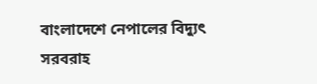বাংলাদেশে নেপালের বিদ্যুৎ সরবরাহ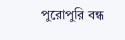পুরোপুরি বন্ধ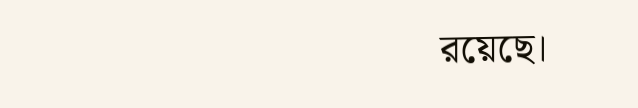রয়েছে।